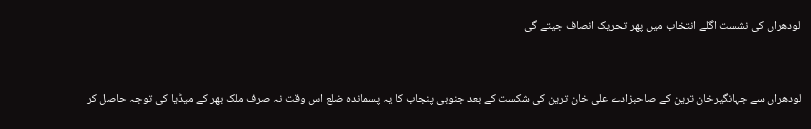لودھراں کی نشست اگلے انتخاب میں پھر تحریک انصاف جیتے گی


لودھراں سے جہانگیرخان ترین کے صاحبزادے علی خان ترین کی شکست کے بعد جنوبی پنجاب کا یہ پسماندہ ضلع اس وقت نہ صرف ملک بھر کے میڈیا کی توجہ حاصل کر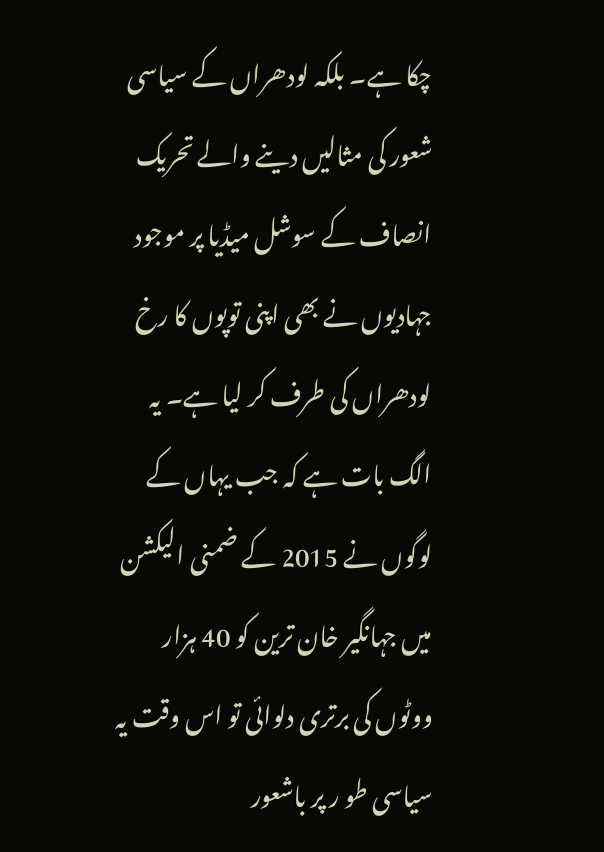چکا ہے۔ بلکہ لودھراں کے سیاسی شعور کی مثالیں دینے والے تحریک انصاف کے سوشل میڈیا پر موجود جہادیوں نے بھی اپنی توپوں کا رخ لودھراں کی طرف کر لیا ہے۔ یہ الگ بات ہے کہ جب یہاں کے لوگوں نے 2015 کے ضمنی الیکشن میں جہانگیر خان ترین کو 40 ہزار ووٹوں کی برتری دلوائی تو اس وقت یہ سیاسی طو ر پر باشعور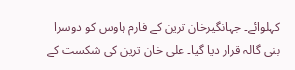کہلوائے۔ جہانگیرخان ترین کے فارم ہاوس کو دوسرا بنی گالہ قرار دیا گیا۔ علی خان ترین کی شکست کے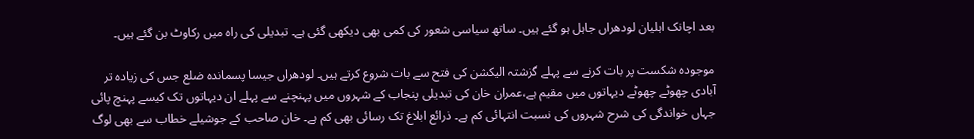بعد اچانک اہلیان لودھراں جاہل ہو گئے ہیں۔ ساتھ سیاسی شعور کی کمی بھی دیکھی گئی ہے۔ تبدیلی کی راہ میں رکاوٹ بن گئے ہیں۔

موجودہ شکست پر بات کرنے سے پہلے گزشتہ الیکشن کی فتح سے بات شروع کرتے ہیں۔ لودھراں جیسا پسماندہ ضلع جس کی زیادہ تر آبادی چھوٹے چھوٹے دیہاتوں میں مقیم ہے،عمران خان کی تبدیلی پنجاب کے شہروں میں پہنچنے سے پہلے ان دیہاتوں تک کیسے پہنچ پائی جہاں خواندگی کی شرح شہروں کی نسبت انتہائی کم ہے۔ ذرائع ابلاغ تک رسائی بھی کم ہے۔ خان صاحب کے جوشیلے خطاب سے بھی لوگ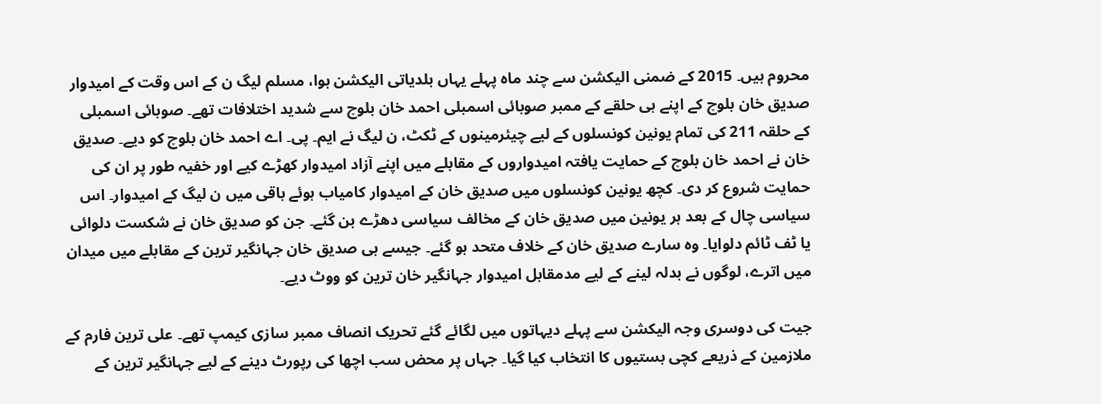محروم ہیں۔ 2015 کے ضمنی الیکشن سے چند ماہ پہلے یہاں بلدیاتی الیکشن ہوا، مسلم لیگ ن کے اس وقت کے امیدوار صدیق خان بلوچ کے اپنے ہی حلقے کے ممبر صوبائی اسمبلی احمد خان بلوچ سے شدید اختلافات تھے۔ صوبائی اسمبلی کے حلقہ 211 کی تمام یونین کونسلوں کے لیے چیئرمینوں کے ٹکٹ، ن لیگ نے ایم۔ پی۔ اے احمد خان بلوچ کو دیے۔ صدیق خان نے احمد خان بلوچ کے حمایت یافتہ امیدواروں کے مقابلے میں اپنے آزاد امیدوار کھڑے کیے اور خفیہ طور پر ان کی حمایت شروع کر دی۔ کچھ یونین کونسلوں میں صدیق خان کے امیدوار کامیاب ہوئے باقی میں ن لیگ کے امیدوار۔ اس سیاسی چال کے بعد ہر یونین میں صدیق خان کے مخالف سیاسی دھڑے بن گئے۔ جن کو صدیق خان نے شکست دلوائی یا ٹف ٹائم دلوایا۔ وہ سارے صدیق خان کے خلاف متحد ہو گئے۔ جیسے ہی صدیق خان جہانگیر ترین کے مقابلے میں میدان میں اترے، لوگوں نے بدلہ لینے کے لیے مدمقابل امیدوار جہانگیر خان ترین کو ووٹ دیے۔

جیت کی دوسری وجہ الیکشن سے پہلے دیہاتوں میں لگائے گئے تحریک انصاف ممبر سازی کیمپ تھے۔ علی ترین فارم کے ملازمین کے ذریعے کچی بستیوں کا انتخاب کیا گیا۔ جہاں پر محض سب اچھا کی رپورٹ دینے کے لیے جہانگیر ترین کے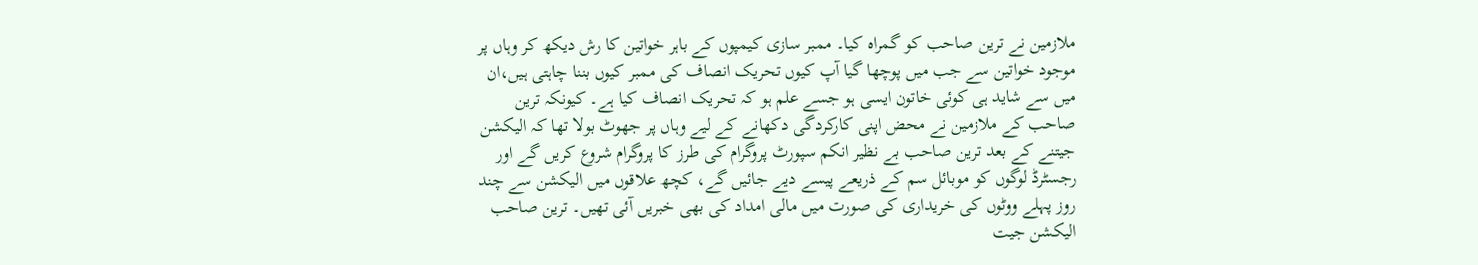ملازمین نے ترین صاحب کو گمراہ کیا۔ ممبر سازی کیمپوں کے باہر خواتین کا رش دیکھ کر وہاں پر موجود خواتین سے جب میں پوچھا گیا آپ کیوں تحریک انصاف کی ممبر کیوں بننا چاہتی ہیں،ان میں سے شاید ہی کوئی خاتون ایسی ہو جسے علم ہو کہ تحریک انصاف کیا ہے۔ کیونکہ ترین صاحب کے ملازمین نے محض اپنی کارکردگی دکھانے کے لیے وہاں پر جھوٹ بولا تھا کہ الیکشن جیتنے کے بعد ترین صاحب بے نظیر انکم سپورٹ پروگرام کی طرز کا پروگرام شروع کریں گے اور رجسٹرڈ لوگوں کو موبائل سم کے ذریعے پیسے دیے جائیں گے، کچھ علاقوں میں الیکشن سے چند روز پہلے ووٹوں کی خریداری کی صورت میں مالی امداد کی بھی خبریں آئی تھیں۔ ترین صاحب الیکشن جیت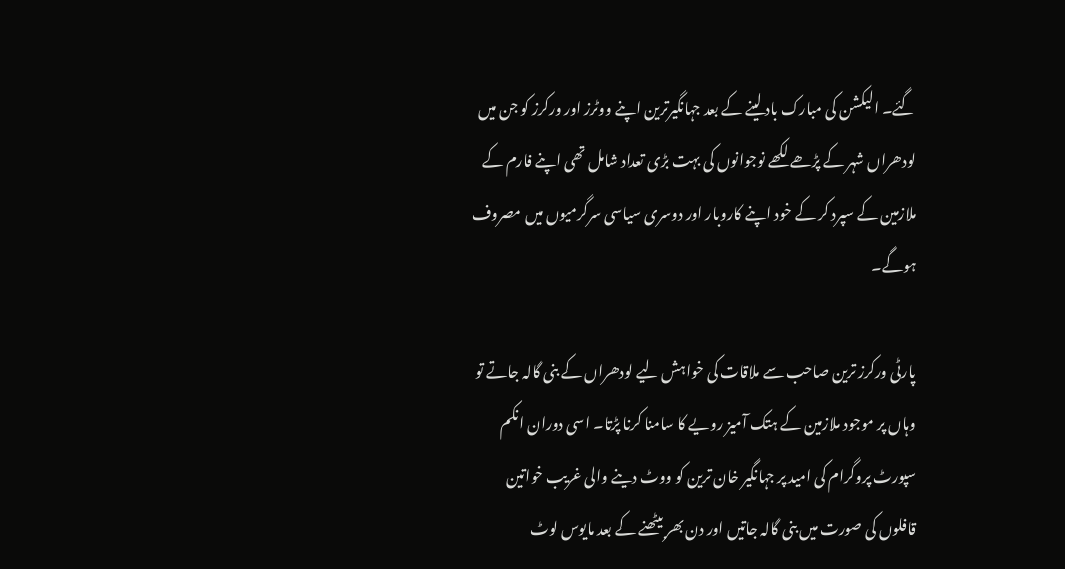گئے۔ الیکشن کی مبارک باد لینے کے بعد جہانگیرترین اپنے ووٹرز اور ورکرز کو جن میں لودھراں شہر کے پڑھے لکھے نوجوانوں کی بہت بڑی تعداد شامل تھی اپنے فارم کے ملازمین کے سپرد کر کے خود اپنے کاروبار اور دوسری سیاسی سرگرمیوں میں مصروف ہوگے۔

پارٹی ورکرز ترین صاحب سے ملاقات کی خواہش لیے لودھراں کے بنی گالہ جاتے تو وہاں پر موجود ملازمین کے ہتک آمیز رویے کا سامنا کرنا پڑتا۔ اسی دوران انکم سپورٹ پروگرام کی امید پر جہانگیر خان ترین کو ووٹ دینے والی غریب خواتین قافلوں کی صورت میں بنی گالہ جاتیں اور دن بھر بیٹھنے کے بعد مایوس لوٹ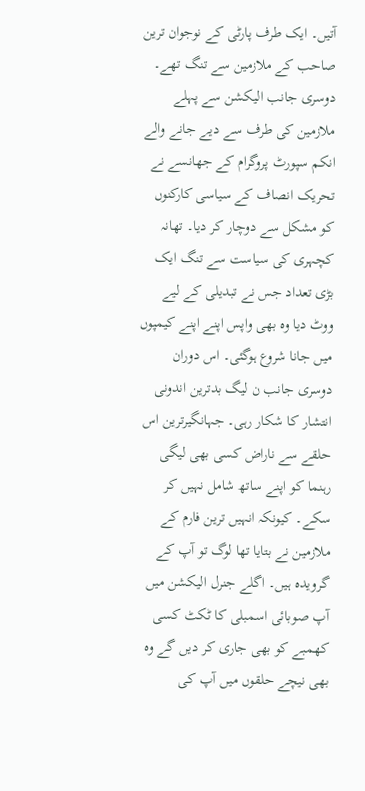آتیں۔ ایک طرف پارٹی کے نوجوان ترین صاحب کے ملازمین سے تنگ تھے۔ دوسری جانب الیکشن سے پہلے ملازمین کی طرف سے دیے جانے والے انکم سپورٹ پروگرام کے جھانسے نے تحریک انصاف کے سیاسی کارکنوں کو مشکل سے دوچار کر دیا۔ تھانہ کچہری کی سیاست سے تنگ ایک بڑی تعداد جس نے تبدیلی کے لیے ووٹ دیا وہ بھی واپس اپنے اپنے کیمپوں میں جانا شروع ہوگئی۔ اس دوران دوسری جانب ن لیگ بدترین اندونی انتشار کا شکار رہی۔ جہانگیرترین اس حلقے سے ناراض کسی بھی لیگی رہنما کو اپنے ساتھ شامل نہیں کر سکے۔ کیونکہ انہیں ترین فارم کے ملازمین نے بتایا تھا لوگ تو آپ کے گرویدہ ہیں۔ اگلے جنرل الیکشن میں آپ صوبائی اسمبلی کا ٹکٹ کسی کھمبے کو بھی جاری کر دیں گے وہ بھی نیچے حلقوں میں آپ کی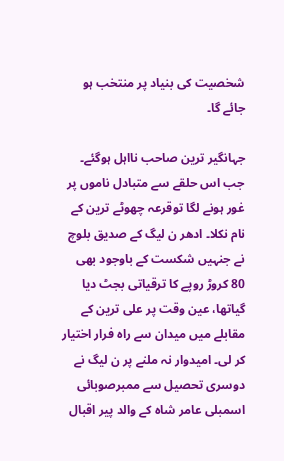شخصیت کی بنیاد پر منتخب ہو جائے گا۔

جہانگیر ترین صاحب نااہل ہوگئے۔ جب اس حلقے سے متبادل ناموں پر غور ہونے لگا توقرعہ چھوٹے ترین کے نام نکلا۔ ادھر ن لیگ کے صدیق بلوچ نے جنہیں شکست کے باوجود بھی 80 کروڑ روپے کا ترقیاتی بجٹ دیا گیاتھا، عین وقت پر علی ترین کے مقابلے میں میدان سے راہ فرار اختیار کر لی۔ امیدوار نہ ملنے پر ن لیگ نے دوسری تحصیل سے ممبرصوبائی اسمبلی عامر شاہ کے والد پیر اقبال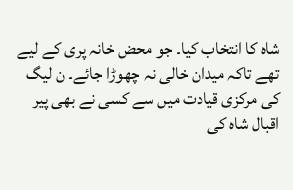شاہ کا انتخاب کیا۔ جو محض خانہ پری کے لیے تھے تاکہ میدان خالی نہ چھوڑا جائے۔ ن لیگ کی مرکزی قیادت میں سے کسی نے بھی پیر اقبال شاہ کی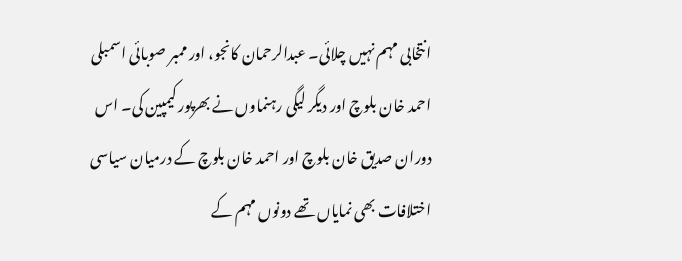انتخابی مہم نہیں چلائی۔ عبدالرحمان کانجو، اور ممبر صوبائی اسمبلی احمد خان بلوچ اور دیگر لیگی رہنماوں نے بھرپور کیمپین کی۔ اس دوران صدیق خان بلوچ اور احمد خان بلوچ کے درمیان سیاسی اختلافات بھی نمایاں تھے دونوں مہم کے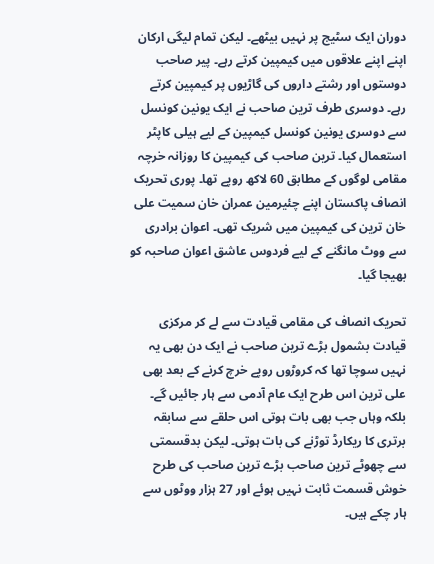دوران ایک سٹیج پر نہیں بیٹھے۔ لیکن تمام لیگی ارکان اپنے اپنے علاقوں میں کیمپین کرتے رہے۔ پیر صاحب دوستوں اور رشتے داروں کی گاڑیوں پر کیمپین کرتے رہے۔ دوسری طرف ترین صاحب نے ایک یونین کونسل سے دوسری یونین کونسل کیمپین کے لیے ہیلی کاپٹر استعمال کیا۔ ترین صاحب کی کیمپین کا روزانہ خرچہ مقامی لوگوں کے مطابق 60 لاکھ روپے تھا۔ پوری تحریک انصاف پاکستان اپنے چئیرمین عمران خان سمیت علی خان ترین کی کیمپین میں شریک تھی۔ اعوان برادری سے ووٹ مانگنے کے لیے فردوس عاشق اعوان صاحبہ کو بھیجا گیا۔

تحریک انصاف کی مقامی قیادت سے لے کر مرکزی قیادت بشمول بڑے ترین صاحب نے ایک دن بھی یہ نہیں سوچا تھا کہ کروڑوں روپے خرچ کرنے کے بعد بھی علی ترین اس طرح ایک عام آدمی سے ہار جائیں گے۔ بلکہ وہاں جب بھی بات ہوتی اس حلقے سے سابقہ برتری کا ریکارڈ توڑنے کی بات ہوتی۔ لیکن بدقسمتی سے چھوٹے ترین صاحب بڑے ترین صاحب کی طرح خوش قسمت ثابت نہیں ہوئے اور 27 ہزار ووٹوں سے ہار چکے ہیں۔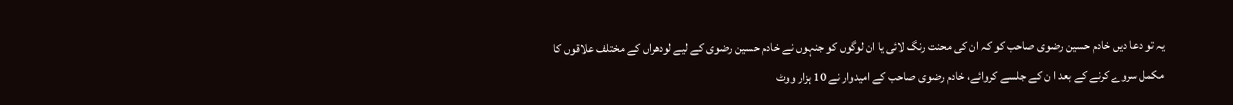یہ تو دعا دیں خادم حسین رضوی صاحب کو کہ ان کی محنت رنگ لائی یا ان لوگوں کو جنہوں نے خادم حسین رضوی کے لیے لودھراں کے مختلف علاقوں کا مکمل سروے کرنے کے بعد ا ن کے جلسے کروائے، خادم رضوی صاحب کے امیدوار نے 10 ہزار ووٹ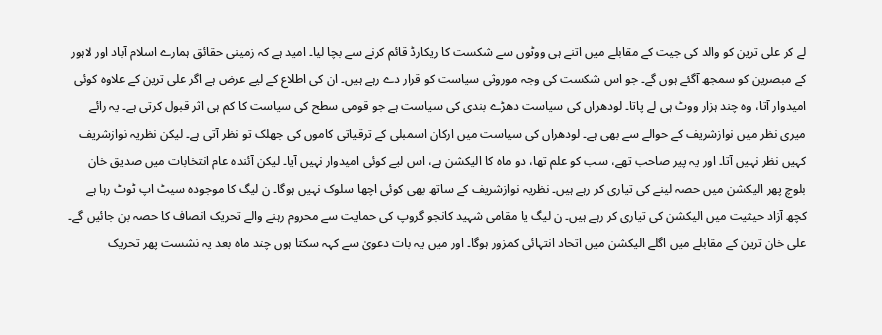لے کر علی ترین کو والد کی جیت کے مقابلے میں اتنے ہی ووٹوں سے شکست کا ریکارڈ قائم کرنے سے بچا لیا۔ امید ہے کہ زمینی حقائق ہمارے اسلام آباد اور لاہور کے مبصرین کو سمجھ آگئے ہوں گے۔ جو اس شکست کی وجہ موروثی سیاست کو قرار دے رہے ہیں۔ ان کی اطلاع کے لیے عرض ہے اگر علی ترین کے علاوہ کوئی امیدوار آتا، وہ چند ہزار ووٹ ہی لے پاتا۔ لودھراں کی سیاست دھڑے بندی کی سیاست ہے جو قومی سطح کی سیاست کا کم ہی اثر قبول کرتی ہے۔ یہ رائے میری نظر میں نوازشریف کے حوالے سے بھی ہے۔ لودھراں کی سیاست میں ارکان اسمبلی کے ترقیاتی کاموں کی جھلک تو نظر آتی ہے۔ لیکن نظریہ نوازشریف کہیں نظر نہیں آتا۔ اور یہ پیر صاحب تھے، سب کو علم تھا، دو ماہ کا الیکشن ہے، اس لیے کوئی امیدوار نہیں آیا۔ لیکن آئندہ عام انتخابات میں صدیق خان بلوچ پھر الیکشن میں حصہ لینے کی تیاری کر رہے ہیں۔ نظریہ نوازشریف کے ساتھ بھی کوئی اچھا سلوک نہیں ہوگا۔ ن لیگ کا موجودہ سیٹ اپ ٹوٹ رہا ہے کچھ آزاد حیثیت میں الیکشن کی تیاری کر رہے ہیں۔ ن لیگ یا مقامی شہید کانجو گروپ کی حمایت سے محروم رہنے والے تحریک انصاف کا حصہ بن جائیں گے۔ علی خان ترین کے مقابلے میں اگلے الیکشن میں اتحاد انتہائی کمزور ہوگا۔ اور میں یہ بات دعویٰ سے کہہ سکتا ہوں چند ماہ بعد یہ نشست پھر تحریک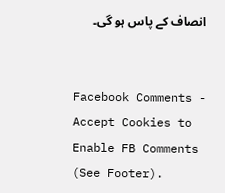انصاف کے پاس ہو گی۔


Facebook Comments - Accept Cookies to Enable FB Comments (See Footer).